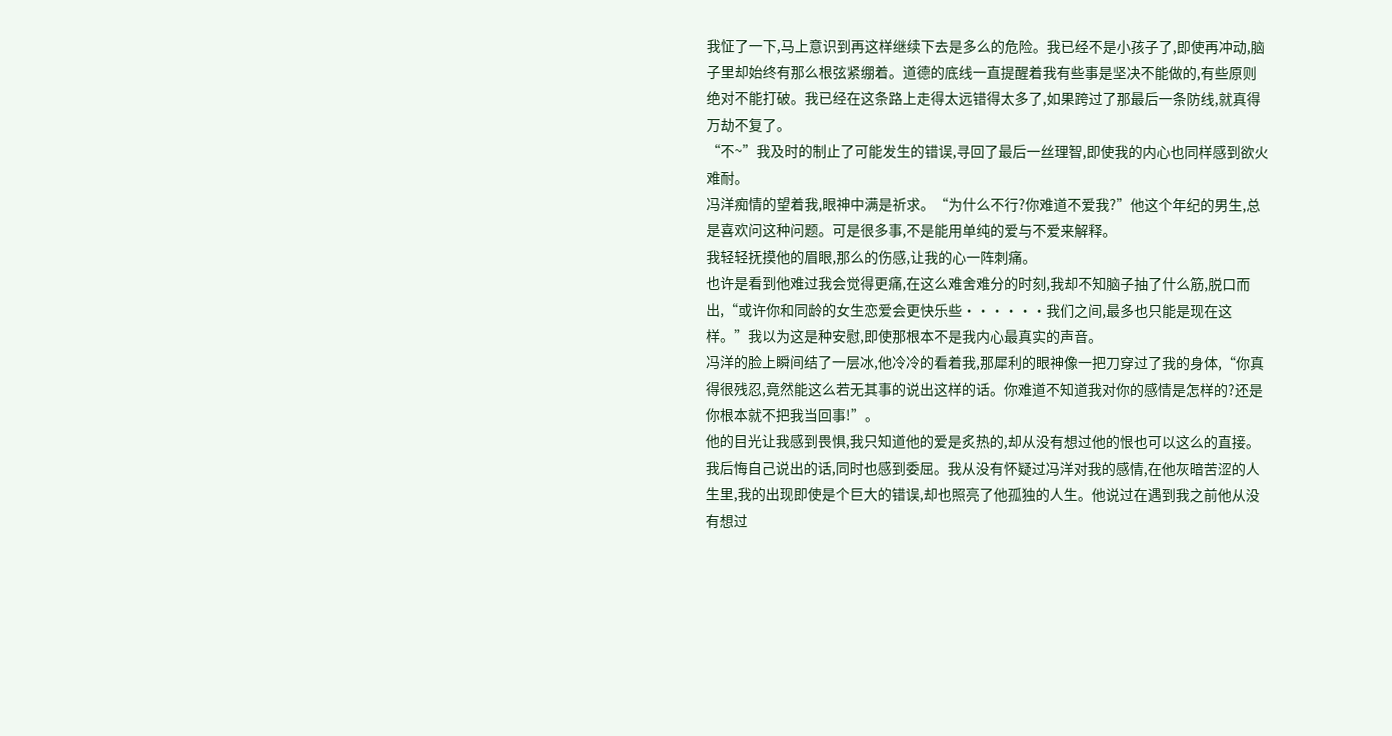我怔了一下,马上意识到再这样继续下去是多么的危险。我已经不是小孩子了,即使再冲动,脑子里却始终有那么根弦紧绷着。道德的底线一直提醒着我有些事是坚决不能做的,有些原则绝对不能打破。我已经在这条路上走得太远错得太多了,如果跨过了那最后一条防线,就真得万劫不复了。
“不~”我及时的制止了可能发生的错误,寻回了最后一丝理智,即使我的内心也同样感到欲火难耐。
冯洋痴情的望着我,眼神中满是祈求。“为什么不行?你难道不爱我?”他这个年纪的男生,总是喜欢问这种问题。可是很多事,不是能用单纯的爱与不爱来解释。
我轻轻抚摸他的眉眼,那么的伤感,让我的心一阵刺痛。
也许是看到他难过我会觉得更痛,在这么难舍难分的时刻,我却不知脑子抽了什么筋,脱口而出,“或许你和同龄的女生恋爱会更快乐些······我们之间,最多也只能是现在这样。”我以为这是种安慰,即使那根本不是我内心最真实的声音。
冯洋的脸上瞬间结了一层冰,他冷冷的看着我,那犀利的眼神像一把刀穿过了我的身体,“你真得很残忍,竟然能这么若无其事的说出这样的话。你难道不知道我对你的感情是怎样的?还是你根本就不把我当回事!”。
他的目光让我感到畏惧,我只知道他的爱是炙热的,却从没有想过他的恨也可以这么的直接。我后悔自己说出的话,同时也感到委屈。我从没有怀疑过冯洋对我的感情,在他灰暗苦涩的人生里,我的出现即使是个巨大的错误,却也照亮了他孤独的人生。他说过在遇到我之前他从没有想过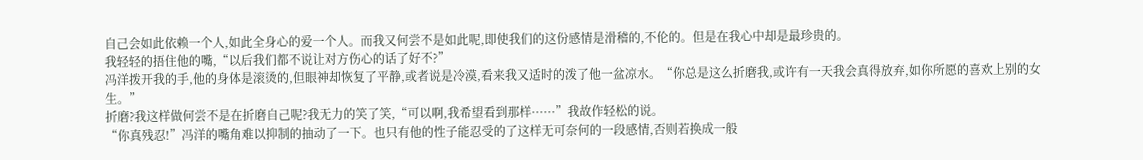自己会如此依赖一个人,如此全身心的爱一个人。而我又何尝不是如此呢,即使我们的这份感情是滑稽的,不伦的。但是在我心中却是最珍贵的。
我轻轻的捂住他的嘴,“以后我们都不说让对方伤心的话了好不?”
冯洋拨开我的手,他的身体是滚烫的,但眼神却恢复了平静,或者说是冷漠,看来我又适时的泼了他一盆凉水。“你总是这么折磨我,或许有一天我会真得放弃,如你所愿的喜欢上别的女生。”
折磨?我这样做何尝不是在折磨自己呢?我无力的笑了笑,“可以啊,我希望看到那样······”我故作轻松的说。
“你真残忍!”冯洋的嘴角难以抑制的抽动了一下。也只有他的性子能忍受的了这样无可奈何的一段感情,否则若换成一般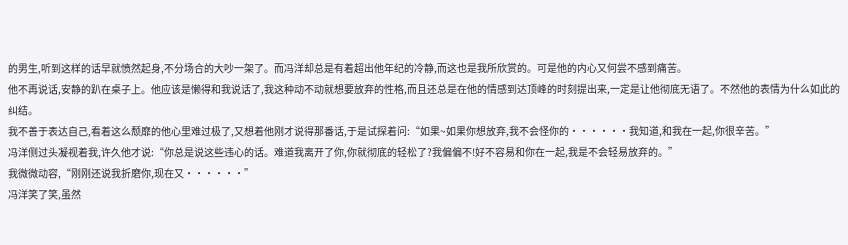的男生,听到这样的话早就愤然起身,不分场合的大吵一架了。而冯洋却总是有着超出他年纪的冷静,而这也是我所欣赏的。可是他的内心又何尝不感到痛苦。
他不再说话,安静的趴在桌子上。他应该是懒得和我说话了,我这种动不动就想要放弃的性格,而且还总是在他的情感到达顶峰的时刻提出来,一定是让他彻底无语了。不然他的表情为什么如此的纠结。
我不善于表达自己,看着这么颓靡的他心里难过极了,又想着他刚才说得那番话,于是试探着问:“如果~如果你想放弃,我不会怪你的······我知道,和我在一起,你很辛苦。”
冯洋侧过头凝视着我,许久他才说:“你总是说这些违心的话。难道我离开了你,你就彻底的轻松了?我偏偏不!好不容易和你在一起,我是不会轻易放弃的。”
我微微动容,“刚刚还说我折磨你,现在又······”
冯洋笑了笑,虽然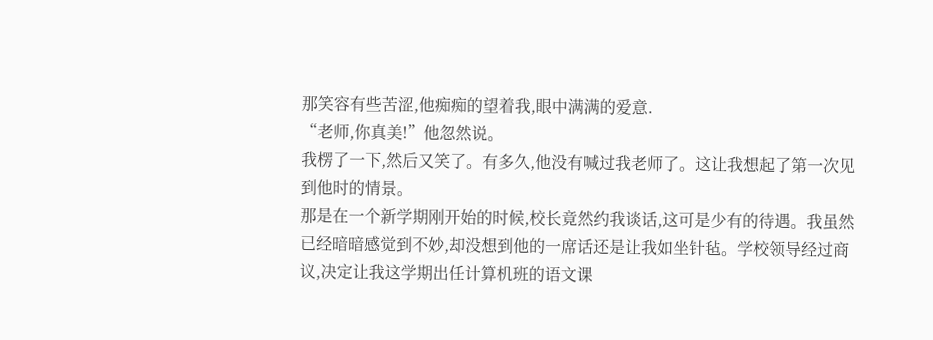那笑容有些苦涩,他痴痴的望着我,眼中满满的爱意.
“老师,你真美!”他忽然说。
我楞了一下,然后又笑了。有多久,他没有喊过我老师了。这让我想起了第一次见到他时的情景。
那是在一个新学期刚开始的时候,校长竟然约我谈话,这可是少有的待遇。我虽然已经暗暗感觉到不妙,却没想到他的一席话还是让我如坐针毡。学校领导经过商议,决定让我这学期出任计算机班的语文课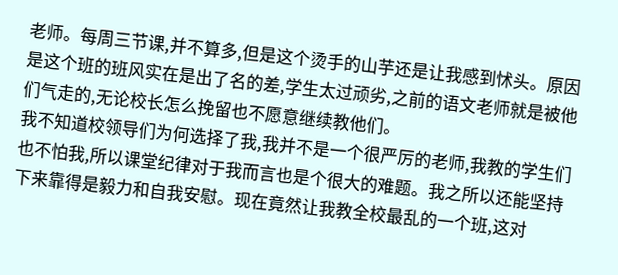老师。每周三节课,并不算多,但是这个烫手的山芋还是让我感到怵头。原因是这个班的班风实在是出了名的差,学生太过顽劣,之前的语文老师就是被他们气走的,无论校长怎么挽留也不愿意继续教他们。
我不知道校领导们为何选择了我,我并不是一个很严厉的老师,我教的学生们也不怕我,所以课堂纪律对于我而言也是个很大的难题。我之所以还能坚持下来靠得是毅力和自我安慰。现在竟然让我教全校最乱的一个班,这对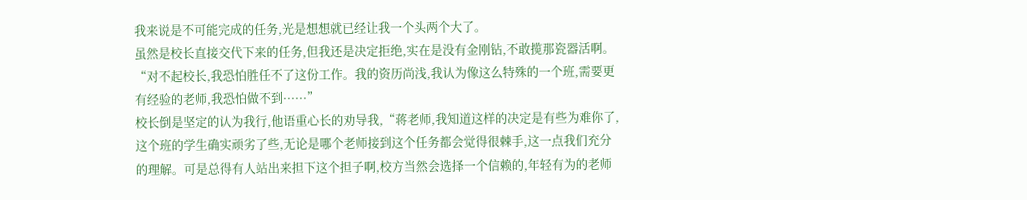我来说是不可能完成的任务,光是想想就已经让我一个头两个大了。
虽然是校长直接交代下来的任务,但我还是决定拒绝,实在是没有金刚钻,不敢揽那瓷器活啊。“对不起校长,我恐怕胜任不了这份工作。我的资历尚浅,我认为像这么特殊的一个班,需要更有经验的老师,我恐怕做不到······”
校长倒是坚定的认为我行,他语重心长的劝导我,“蒋老师,我知道这样的决定是有些为难你了,这个班的学生确实顽劣了些,无论是哪个老师接到这个任务都会觉得很棘手,这一点我们充分的理解。可是总得有人站出来担下这个担子啊,校方当然会选择一个信赖的,年轻有为的老师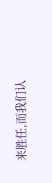来胜任,而我们认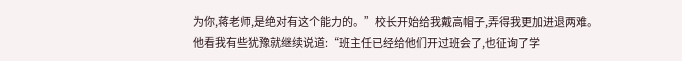为你,蒋老师,是绝对有这个能力的。”校长开始给我戴高帽子,弄得我更加进退两难。他看我有些犹豫就继续说道:“班主任已经给他们开过班会了,也征询了学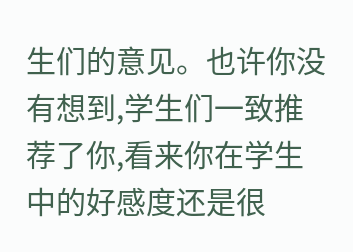生们的意见。也许你没有想到,学生们一致推荐了你,看来你在学生中的好感度还是很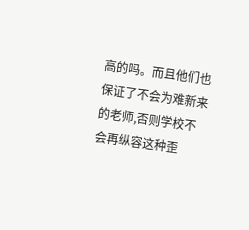高的吗。而且他们也保证了不会为难新来的老师,否则学校不会再纵容这种歪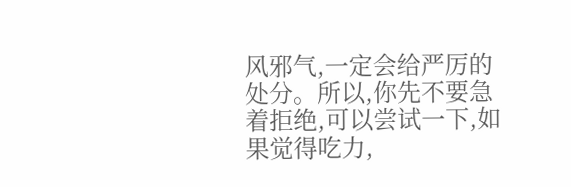风邪气,一定会给严厉的处分。所以,你先不要急着拒绝,可以尝试一下,如果觉得吃力,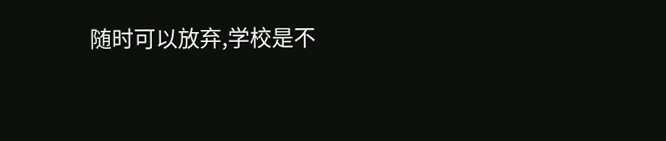随时可以放弃,学校是不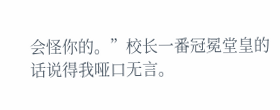会怪你的。”校长一番冠冕堂皇的话说得我哑口无言。